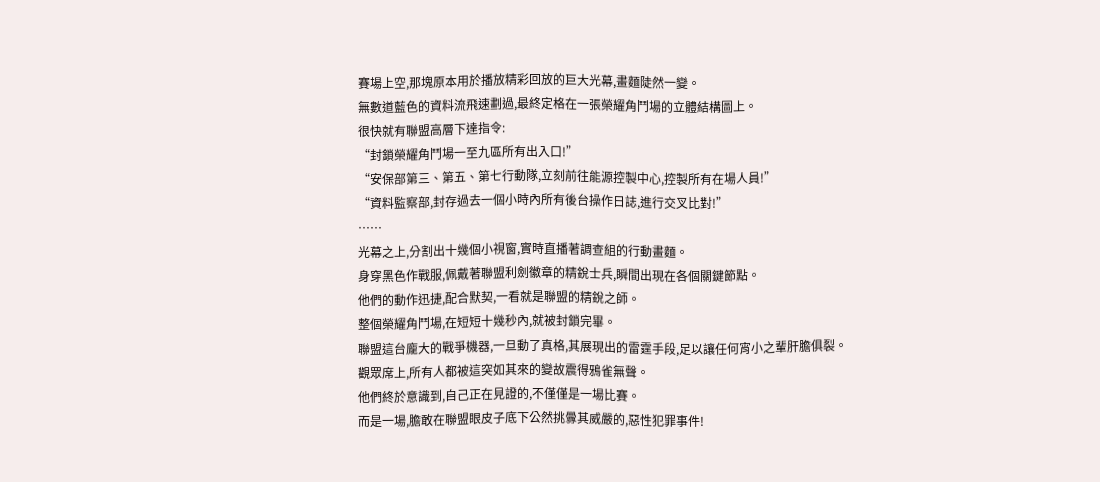賽場上空,那塊原本用於播放精彩回放的巨大光幕,畫麵陡然一變。
無數道藍色的資料流飛速劃過,最終定格在一張榮耀角鬥場的立體結構圖上。
很快就有聯盟高層下達指令:
“封鎖榮耀角鬥場一至九區所有出入口!”
“安保部第三、第五、第七行動隊,立刻前往能源控製中心,控製所有在場人員!”
“資料監察部,封存過去一個小時內所有後台操作日誌,進行交叉比對!”
……
光幕之上,分割出十幾個小視窗,實時直播著調查組的行動畫麵。
身穿黑色作戰服,佩戴著聯盟利劍徽章的精銳士兵,瞬間出現在各個關鍵節點。
他們的動作迅捷,配合默契,一看就是聯盟的精銳之師。
整個榮耀角鬥場,在短短十幾秒內,就被封鎖完畢。
聯盟這台龐大的戰爭機器,一旦動了真格,其展現出的雷霆手段,足以讓任何宵小之輩肝膽俱裂。
觀眾席上,所有人都被這突如其來的變故震得鴉雀無聲。
他們終於意識到,自己正在見證的,不僅僅是一場比賽。
而是一場,膽敢在聯盟眼皮子底下公然挑釁其威嚴的,惡性犯罪事件!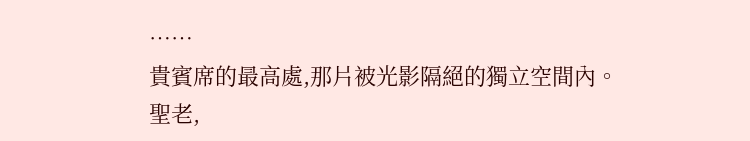……
貴賓席的最高處,那片被光影隔絕的獨立空間內。
聖老,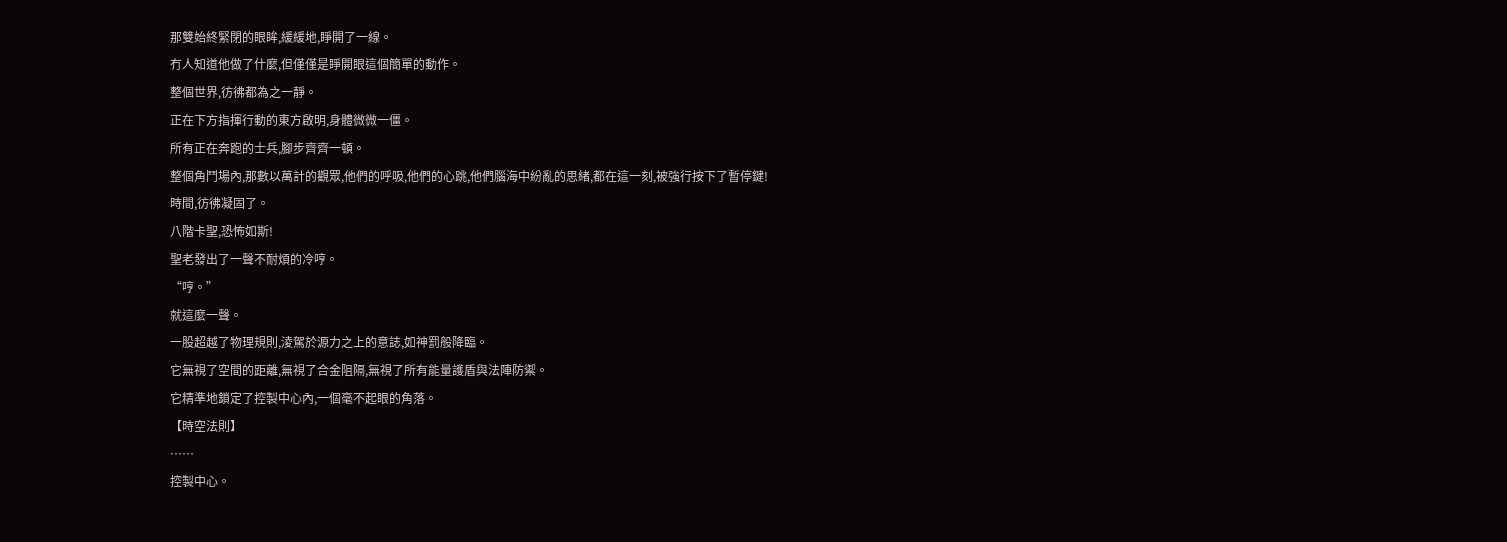那雙始終緊閉的眼眸,緩緩地,睜開了一線。
冇人知道他做了什麼,但僅僅是睜開眼這個簡單的動作。
整個世界,彷彿都為之一靜。
正在下方指揮行動的東方啟明,身體微微一僵。
所有正在奔跑的士兵,腳步齊齊一頓。
整個角鬥場內,那數以萬計的觀眾,他們的呼吸,他們的心跳,他們腦海中紛亂的思緒,都在這一刻,被強行按下了暫停鍵!
時間,彷彿凝固了。
八階卡聖,恐怖如斯!
聖老發出了一聲不耐煩的冷哼。
“哼。”
就這麼一聲。
一股超越了物理規則,淩駕於源力之上的意誌,如神罰般降臨。
它無視了空間的距離,無視了合金阻隔,無視了所有能量護盾與法陣防禦。
它精準地鎖定了控製中心內,一個毫不起眼的角落。
【時空法則】
……
控製中心。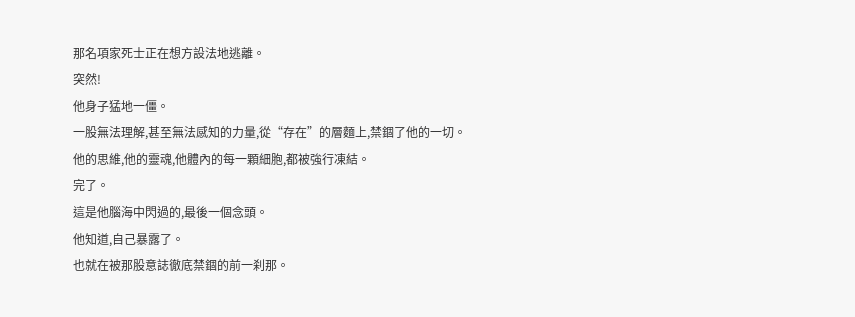那名項家死士正在想方設法地逃離。
突然!
他身子猛地一僵。
一股無法理解,甚至無法感知的力量,從“存在”的層麵上,禁錮了他的一切。
他的思維,他的靈魂,他體內的每一顆細胞,都被強行凍結。
完了。
這是他腦海中閃過的,最後一個念頭。
他知道,自己暴露了。
也就在被那股意誌徹底禁錮的前一刹那。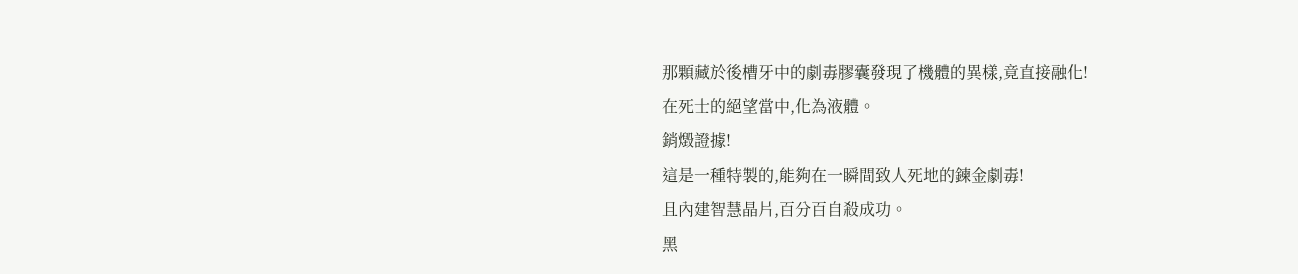那顆藏於後槽牙中的劇毒膠囊發現了機體的異樣,竟直接融化!
在死士的絕望當中,化為液體。
銷燬證據!
這是一種特製的,能夠在一瞬間致人死地的鍊金劇毒!
且內建智慧晶片,百分百自殺成功。
黑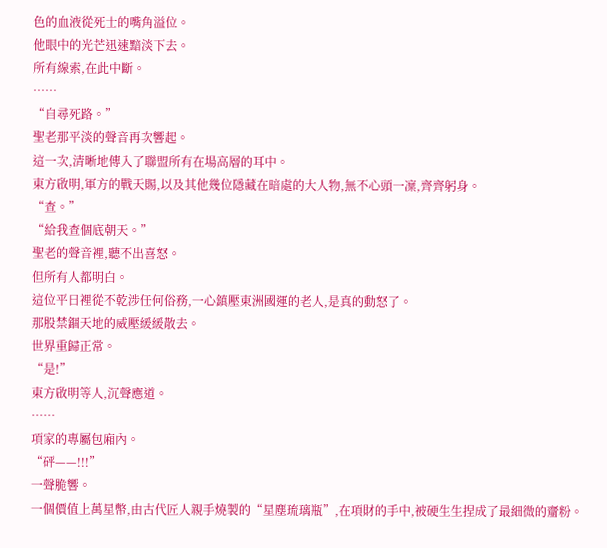色的血液從死士的嘴角溢位。
他眼中的光芒迅速黯淡下去。
所有線索,在此中斷。
……
“自尋死路。”
聖老那平淡的聲音再次響起。
這一次,清晰地傳入了聯盟所有在場高層的耳中。
東方啟明,軍方的戰天賜,以及其他幾位隱藏在暗處的大人物,無不心頭一凜,齊齊躬身。
“查。”
“給我查個底朝天。”
聖老的聲音裡,聽不出喜怒。
但所有人都明白。
這位平日裡從不乾涉任何俗務,一心鎮壓東洲國運的老人,是真的動怒了。
那股禁錮天地的威壓緩緩散去。
世界重歸正常。
“是!”
東方啟明等人,沉聲應道。
……
項家的專屬包廂內。
“砰——!!!”
一聲脆響。
一個價值上萬星幣,由古代匠人親手燒製的“星塵琉璃瓶”,在項財的手中,被硬生生捏成了最細微的齏粉。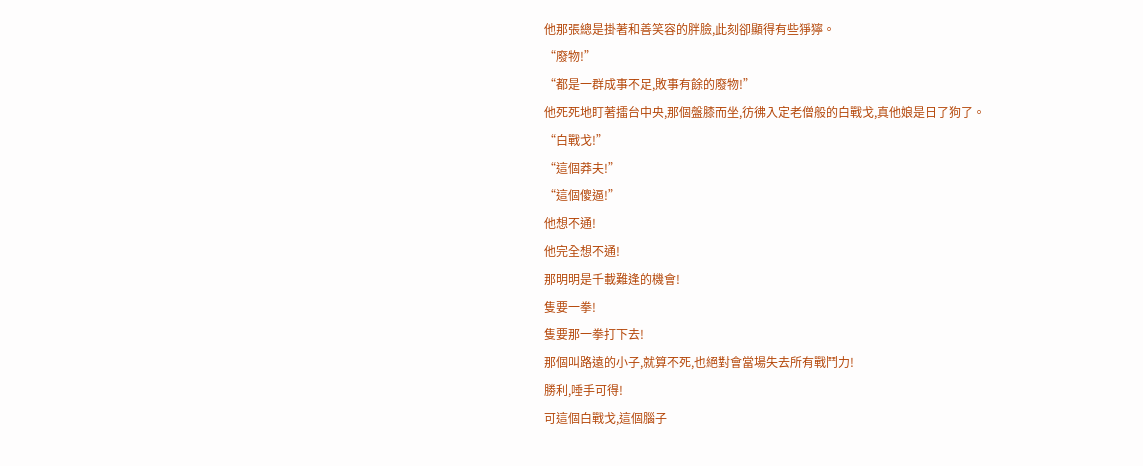他那張總是掛著和善笑容的胖臉,此刻卻顯得有些猙獰。
“廢物!”
“都是一群成事不足,敗事有餘的廢物!”
他死死地盯著擂台中央,那個盤膝而坐,彷彿入定老僧般的白戰戈,真他娘是日了狗了。
“白戰戈!”
“這個莽夫!”
“這個傻逼!”
他想不通!
他完全想不通!
那明明是千載難逢的機會!
隻要一拳!
隻要那一拳打下去!
那個叫路遠的小子,就算不死,也絕對會當場失去所有戰鬥力!
勝利,唾手可得!
可這個白戰戈,這個腦子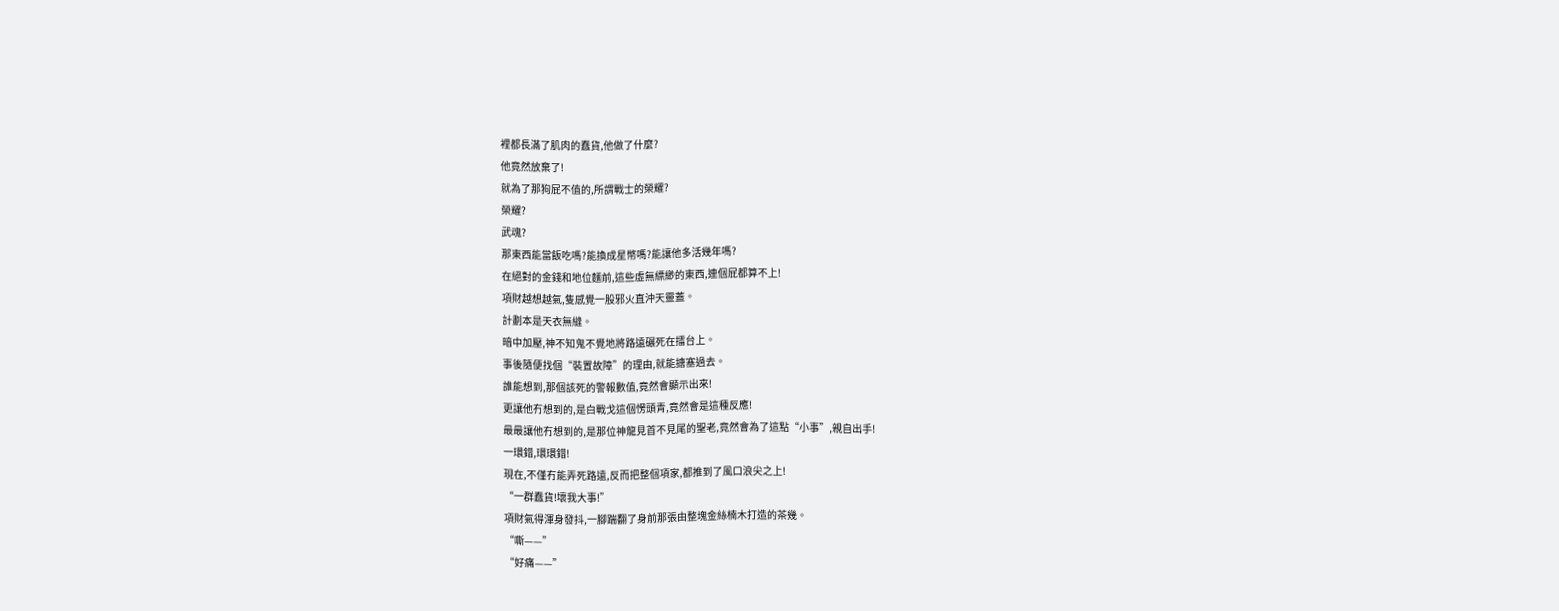裡都長滿了肌肉的蠢貨,他做了什麼?
他竟然放棄了!
就為了那狗屁不值的,所謂戰士的榮耀?
榮耀?
武魂?
那東西能當飯吃嗎?能換成星幣嗎?能讓他多活幾年嗎?
在絕對的金錢和地位麵前,這些虛無縹緲的東西,連個屁都算不上!
項財越想越氣,隻感覺一股邪火直沖天靈蓋。
計劃本是天衣無縫。
暗中加壓,神不知鬼不覺地將路遠碾死在擂台上。
事後隨便找個“裝置故障”的理由,就能搪塞過去。
誰能想到,那個該死的警報數值,竟然會顯示出來!
更讓他冇想到的,是白戰戈這個愣頭青,竟然會是這種反應!
最最讓他冇想到的,是那位神龍見首不見尾的聖老,竟然會為了這點“小事”,親自出手!
一環錯,環環錯!
現在,不僅冇能弄死路遠,反而把整個項家,都推到了風口浪尖之上!
“一群蠢貨!壞我大事!”
項財氣得渾身發抖,一腳踹翻了身前那張由整塊金絲楠木打造的茶幾。
“嘶——”
“好痛——”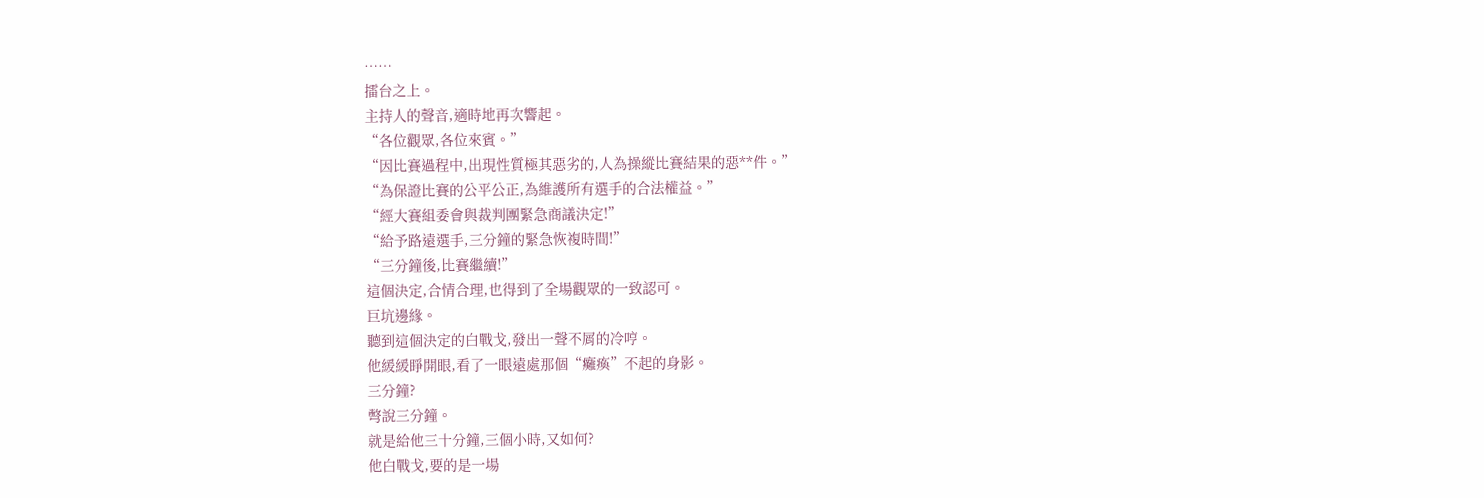……
擂台之上。
主持人的聲音,適時地再次響起。
“各位觀眾,各位來賓。”
“因比賽過程中,出現性質極其惡劣的,人為操縱比賽結果的惡**件。”
“為保證比賽的公平公正,為維護所有選手的合法權益。”
“經大賽組委會與裁判團緊急商議決定!”
“給予路遠選手,三分鐘的緊急恢複時間!”
“三分鐘後,比賽繼續!”
這個決定,合情合理,也得到了全場觀眾的一致認可。
巨坑邊緣。
聽到這個決定的白戰戈,發出一聲不屑的冷哼。
他緩緩睜開眼,看了一眼遠處那個“癱瘓”不起的身影。
三分鐘?
彆說三分鐘。
就是給他三十分鐘,三個小時,又如何?
他白戰戈,要的是一場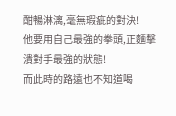酣暢淋漓,毫無瑕疵的對決!
他要用自己最強的拳頭,正麵擊潰對手最強的狀態!
而此時的路遠也不知道喝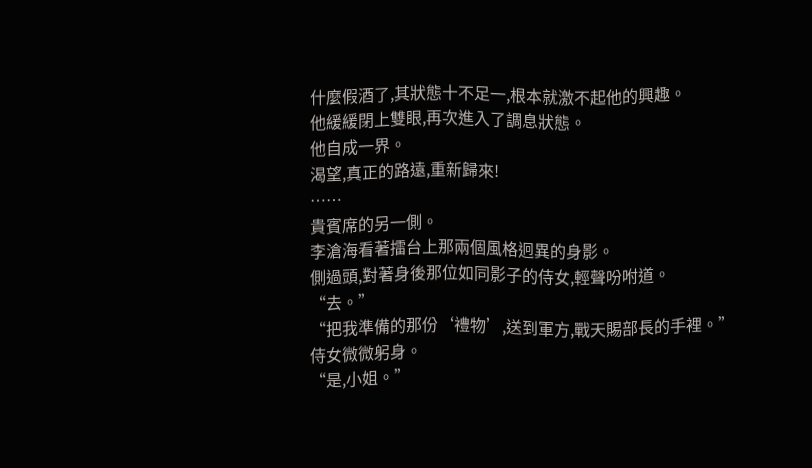什麼假酒了,其狀態十不足一,根本就激不起他的興趣。
他緩緩閉上雙眼,再次進入了調息狀態。
他自成一界。
渴望,真正的路遠,重新歸來!
……
貴賓席的另一側。
李滄海看著擂台上那兩個風格迥異的身影。
側過頭,對著身後那位如同影子的侍女,輕聲吩咐道。
“去。”
“把我準備的那份‘禮物’,送到軍方,戰天賜部長的手裡。”
侍女微微躬身。
“是,小姐。”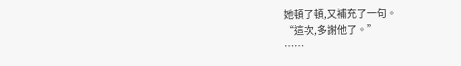她頓了頓,又補充了一句。
“這次,多謝他了。”
……